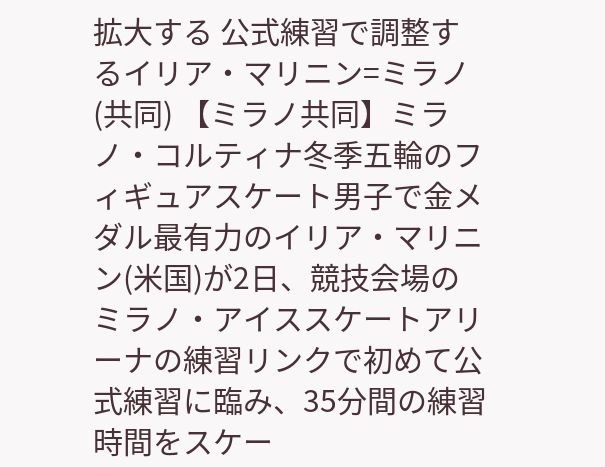拡大する 公式練習で調整するイリア・マリニン=ミラノ(共同) 【ミラノ共同】ミラノ・コルティナ冬季五輪のフィギュアスケート男子で金メダル最有力のイリア・マリニン(米国)が2日、競技会場のミラノ・アイススケートアリーナの練習リンクで初めて公式練習に臨み、35分間の練習時間をスケー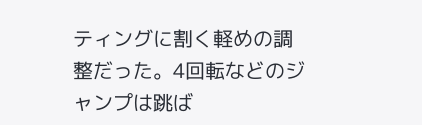ティングに割く軽めの調整だった。4回転などのジャンプは跳ば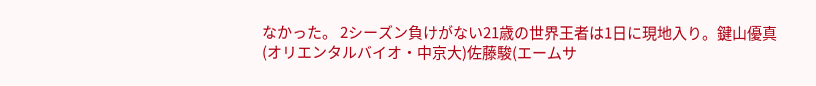なかった。 2シーズン負けがない21歳の世界王者は1日に現地入り。鍵山優真(オリエンタルバイオ・中京大)佐藤駿(エームサ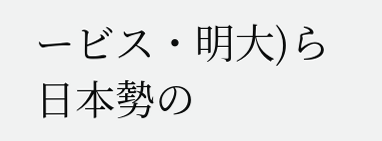ービス・明大)ら日本勢の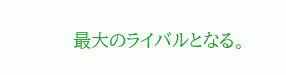最大のライバルとなる。